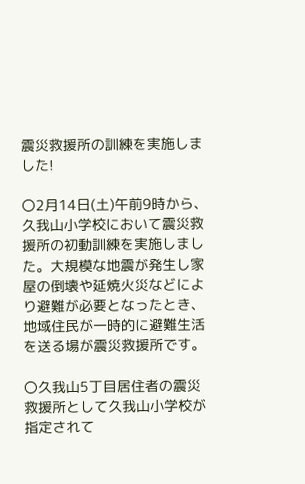震災救援所の訓練を実施しました!

〇2月14日(土)午前9時から、久我山小学校において震災救援所の初動訓練を実施しました。大規模な地震が発生し家屋の倒壊や延焼火災などにより避難が必要となったとき、地域住民が一時的に避難生活を送る場が震災救援所です。

〇久我山5丁目居住者の震災救援所として久我山小学校が指定されて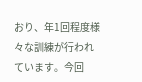おり、年1回程度様々な訓練が行われています。今回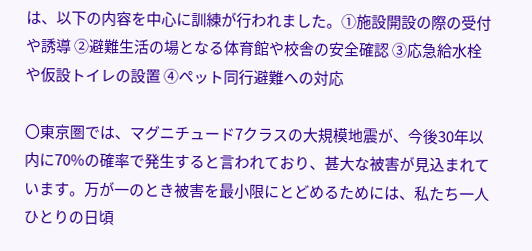は、以下の内容を中心に訓練が行われました。①施設開設の際の受付や誘導 ②避難生活の場となる体育館や校舎の安全確認 ③応急給水栓や仮設トイレの設置 ④ペット同行避難への対応

〇東京圏では、マグニチュード7クラスの大規模地震が、今後30年以内に70%の確率で発生すると言われており、甚大な被害が見込まれています。万が一のとき被害を最小限にとどめるためには、私たち一人ひとりの日頃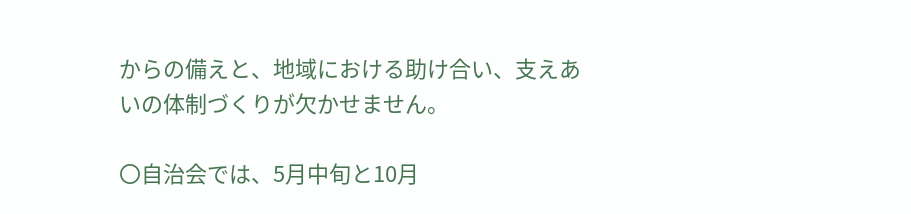からの備えと、地域における助け合い、支えあいの体制づくりが欠かせません。

〇自治会では、5月中旬と10月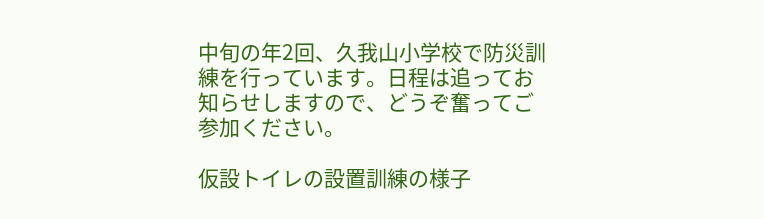中旬の年2回、久我山小学校で防災訓練を行っています。日程は追ってお知らせしますので、どうぞ奮ってご参加ください。

仮設トイレの設置訓練の様子